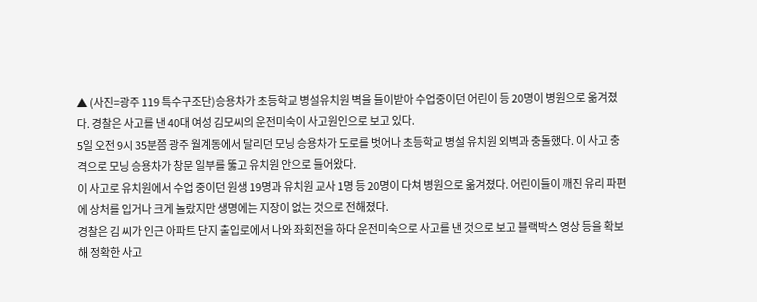▲ (사진=광주 119 특수구조단)승용차가 초등학교 병설유치원 벽을 들이받아 수업중이던 어린이 등 20명이 병원으로 옮겨졌다. 경찰은 사고를 낸 40대 여성 김모씨의 운전미숙이 사고원인으로 보고 있다.
5일 오전 9시 35분쯤 광주 월계동에서 달리던 모닝 승용차가 도로를 벗어나 초등학교 병설 유치원 외벽과 충돌했다. 이 사고 충격으로 모닝 승용차가 창문 일부를 뚫고 유치원 안으로 들어왔다.
이 사고로 유치원에서 수업 중이던 원생 19명과 유치원 교사 1명 등 20명이 다쳐 병원으로 옮겨졌다. 어린이들이 깨진 유리 파편에 상처를 입거나 크게 놀랐지만 생명에는 지장이 없는 것으로 전해졌다.
경찰은 김 씨가 인근 아파트 단지 출입로에서 나와 좌회전을 하다 운전미숙으로 사고를 낸 것으로 보고 블랙박스 영상 등을 확보해 정확한 사고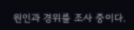원인과 경위를 조사 중이다.